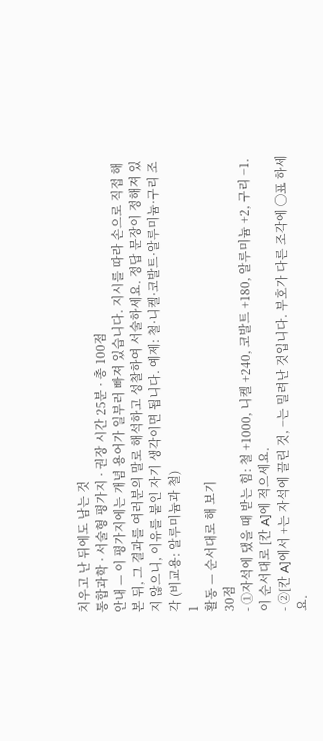치우고 난 뒤에도 남는 것
통합과학 · 서술형 평가지 · 권장 시간 25분 · 총 100점
안내 — 이 평가지에는 개념 용어가 일부러 빠져 있습니다. 지시를 따라 손으로 직접 해 본 뒤, 그 결과를 여러분의 말로 해석하고 성찰하여 서술하세요. 정답 문장이 정해져 있지 않으니, 이유를 붙인 자기 생각이면 됩니다. 예제: 철·니켈·코발트·알루미늄·구리 조각 (비교용: 알루미늄과 철)
1
활동 — 순서대로 해 보기
30점
- ①자석에 댔을 때 받는 힘: 철 +1000, 니켈 +240, 코발트 +180, 알루미늄 +2, 구리 −1. 이 순서대로 [칸 A]에 적으세요.
- ②[칸 A]에서 +는 자석에 끌린 것, −는 밀려난 것입니다. 부호가 다른 조각에 ◯표 하세요.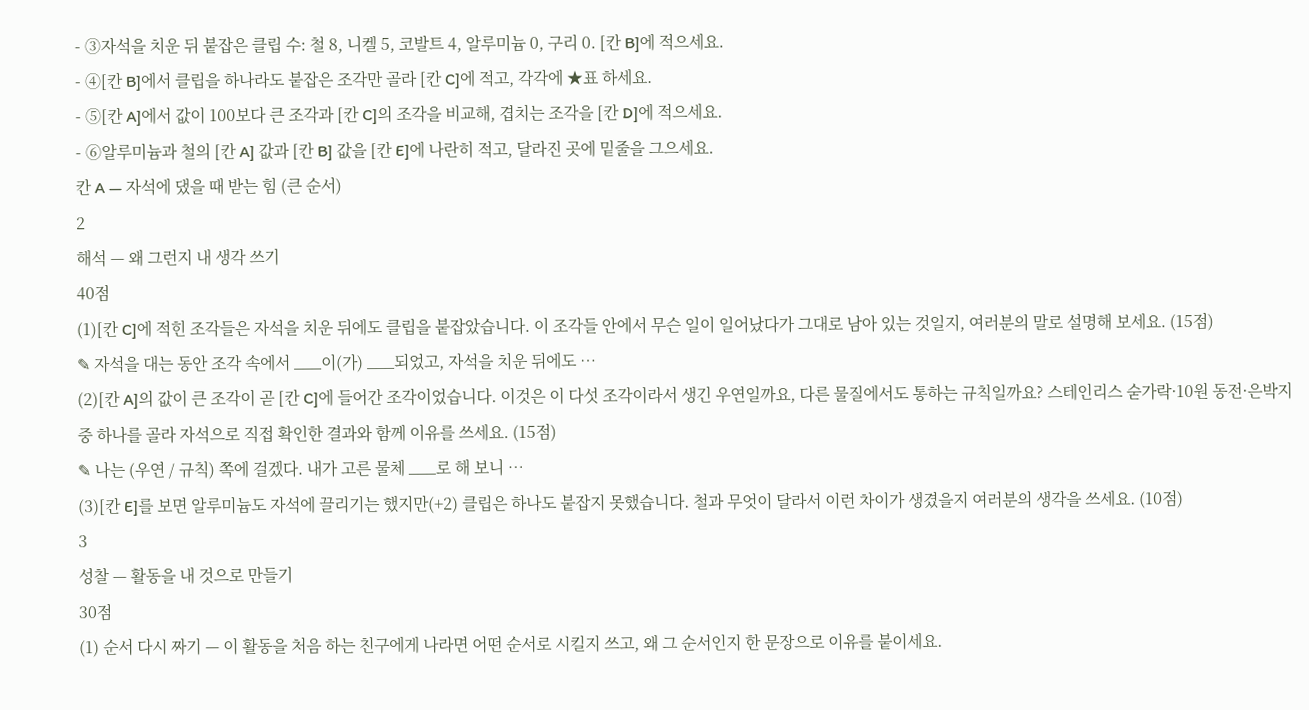- ③자석을 치운 뒤 붙잡은 클립 수: 철 8, 니켈 5, 코발트 4, 알루미늄 0, 구리 0. [칸 B]에 적으세요.
- ④[칸 B]에서 클립을 하나라도 붙잡은 조각만 골라 [칸 C]에 적고, 각각에 ★표 하세요.
- ⑤[칸 A]에서 값이 100보다 큰 조각과 [칸 C]의 조각을 비교해, 겹치는 조각을 [칸 D]에 적으세요.
- ⑥알루미늄과 철의 [칸 A] 값과 [칸 B] 값을 [칸 E]에 나란히 적고, 달라진 곳에 밑줄을 그으세요.
칸 A — 자석에 댔을 때 받는 힘 (큰 순서)
2
해석 — 왜 그런지 내 생각 쓰기
40점
(1)[칸 C]에 적힌 조각들은 자석을 치운 뒤에도 클립을 붙잡았습니다. 이 조각들 안에서 무슨 일이 일어났다가 그대로 남아 있는 것일지, 여러분의 말로 설명해 보세요. (15점)
✎ 자석을 대는 동안 조각 속에서 ___이(가) ___되었고, 자석을 치운 뒤에도 …
(2)[칸 A]의 값이 큰 조각이 곧 [칸 C]에 들어간 조각이었습니다. 이것은 이 다섯 조각이라서 생긴 우연일까요, 다른 물질에서도 통하는 규칙일까요? 스테인리스 숟가락·10원 동전·은박지 중 하나를 골라 자석으로 직접 확인한 결과와 함께 이유를 쓰세요. (15점)
✎ 나는 (우연 / 규칙) 쪽에 걸겠다. 내가 고른 물체 ___로 해 보니 …
(3)[칸 E]를 보면 알루미늄도 자석에 끌리기는 했지만(+2) 클립은 하나도 붙잡지 못했습니다. 철과 무엇이 달라서 이런 차이가 생겼을지 여러분의 생각을 쓰세요. (10점)
3
성찰 — 활동을 내 것으로 만들기
30점
(1) 순서 다시 짜기 — 이 활동을 처음 하는 친구에게 나라면 어떤 순서로 시킬지 쓰고, 왜 그 순서인지 한 문장으로 이유를 붙이세요.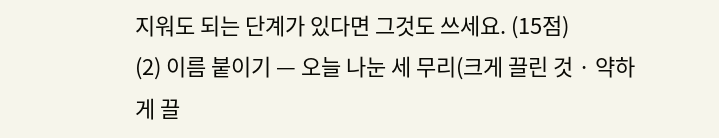지워도 되는 단계가 있다면 그것도 쓰세요. (15점)
(2) 이름 붙이기 — 오늘 나눈 세 무리(크게 끌린 것 · 약하게 끌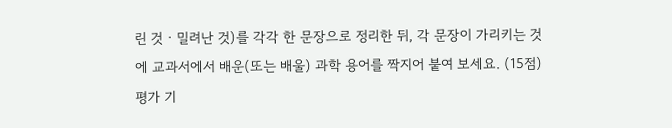린 것 · 밀려난 것)를 각각 한 문장으로 정리한 뒤, 각 문장이 가리키는 것에 교과서에서 배운(또는 배울) 과학 용어를 짝지어 붙여 보세요. (15점)
평가 기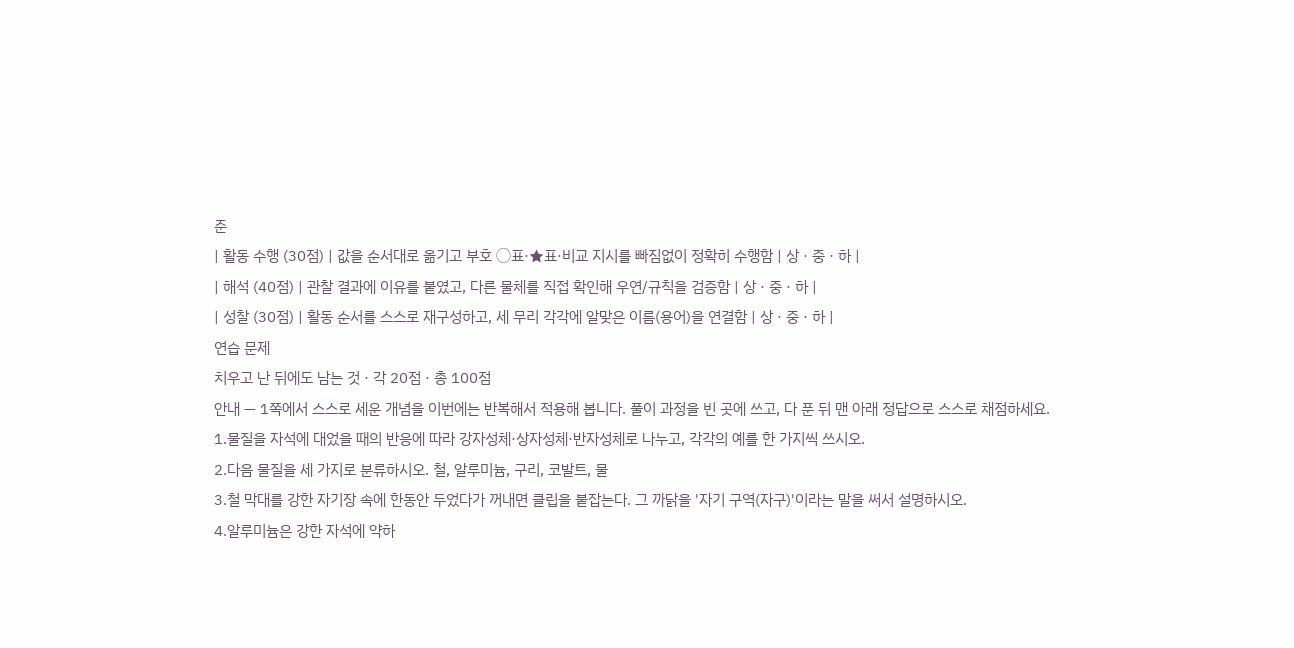준
| 활동 수행 (30점) | 값을 순서대로 옮기고 부호 ◯표·★표·비교 지시를 빠짐없이 정확히 수행함 | 상 · 중 · 하 |
| 해석 (40점) | 관찰 결과에 이유를 붙였고, 다른 물체를 직접 확인해 우연/규칙을 검증함 | 상 · 중 · 하 |
| 성찰 (30점) | 활동 순서를 스스로 재구성하고, 세 무리 각각에 알맞은 이름(용어)을 연결함 | 상 · 중 · 하 |
연습 문제
치우고 난 뒤에도 남는 것 · 각 20점 · 총 100점
안내 — 1쪽에서 스스로 세운 개념을 이번에는 반복해서 적용해 봅니다. 풀이 과정을 빈 곳에 쓰고, 다 푼 뒤 맨 아래 정답으로 스스로 채점하세요.
1.물질을 자석에 대었을 때의 반응에 따라 강자성체·상자성체·반자성체로 나누고, 각각의 예를 한 가지씩 쓰시오.
2.다음 물질을 세 가지로 분류하시오. 철, 알루미늄, 구리, 코발트, 물
3.철 막대를 강한 자기장 속에 한동안 두었다가 꺼내면 클립을 붙잡는다. 그 까닭을 '자기 구역(자구)'이라는 말을 써서 설명하시오.
4.알루미늄은 강한 자석에 약하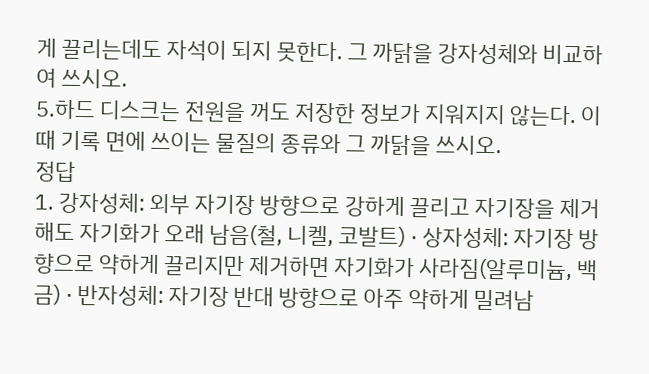게 끌리는데도 자석이 되지 못한다. 그 까닭을 강자성체와 비교하여 쓰시오.
5.하드 디스크는 전원을 꺼도 저장한 정보가 지워지지 않는다. 이때 기록 면에 쓰이는 물질의 종류와 그 까닭을 쓰시오.
정답
1. 강자성체: 외부 자기장 방향으로 강하게 끌리고 자기장을 제거해도 자기화가 오래 남음(철, 니켈, 코발트) · 상자성체: 자기장 방향으로 약하게 끌리지만 제거하면 자기화가 사라짐(알루미늄, 백금) · 반자성체: 자기장 반대 방향으로 아주 약하게 밀려남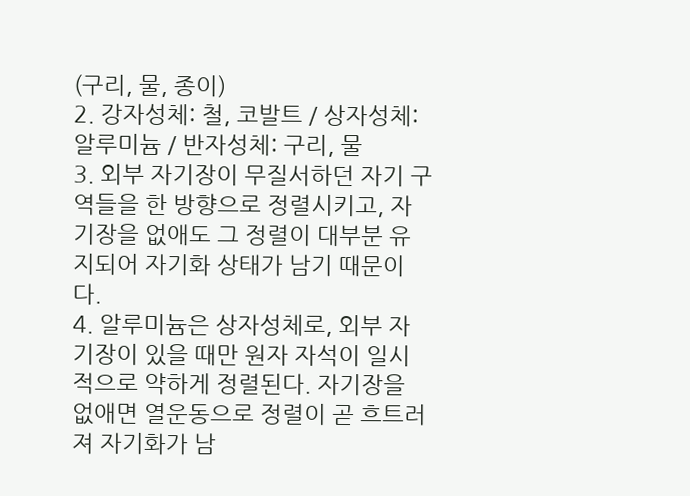(구리, 물, 종이)
2. 강자성체: 철, 코발트 / 상자성체: 알루미늄 / 반자성체: 구리, 물
3. 외부 자기장이 무질서하던 자기 구역들을 한 방향으로 정렬시키고, 자기장을 없애도 그 정렬이 대부분 유지되어 자기화 상태가 남기 때문이다.
4. 알루미늄은 상자성체로, 외부 자기장이 있을 때만 원자 자석이 일시적으로 약하게 정렬된다. 자기장을 없애면 열운동으로 정렬이 곧 흐트러져 자기화가 남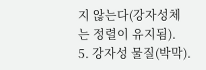지 않는다(강자성체는 정렬이 유지됨).
5. 강자성 물질(박막).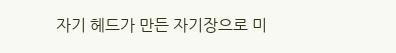자기 헤드가 만든 자기장으로 미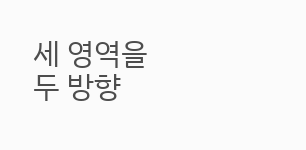세 영역을 두 방향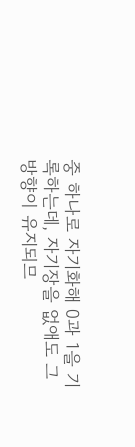중 하나로 자기화해 0과 1을 기록하는데, 자기장을 없애도 그 방향이 유지되므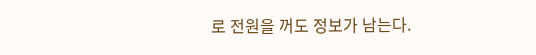로 전원을 꺼도 정보가 남는다.